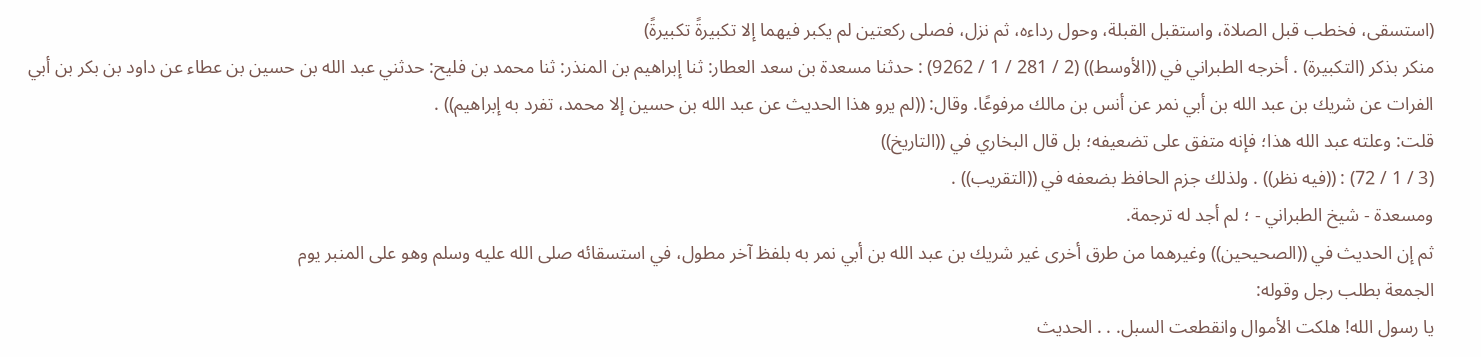(استسقى، فخطب قبل الصلاة، واستقبل القبلة، وحول رداءه، ثم نزل، فصلى ركعتين لم يكبر فيهما إلا تكبيرةً تكبيرةً)
منكر بذكر (التكبيرة) . أخرجه الطبراني في ((الأوسط)) (2 / 281 / 1 / 9262) : حدثنا مسعدة بن سعد العطار: ثنا إبراهيم بن المنذر: ثنا محمد بن فليح: حدثني عبد الله بن حسين بن عطاء عن داود بن بكر بن أبي الفرات عن شريك بن عبد الله بن أبي نمر عن أنس بن مالك مرفوعًا. وقال: ((لم يرو هذا الحديث عن عبد الله بن حسين إلا محمد، تفرد به إبراهيم)) .
قلت: وعلته عبد الله هذا؛ فإنه متفق على تضعيفه؛ بل قال البخاري في ((التاريخ))
(3 / 1 / 72) : ((فيه نظر)) . ولذلك جزم الحافظ بضعفه في ((التقريب)) .
ومسعدة - شيخ الطبراني - ؛ لم أجد له ترجمة.
ثم إن الحديث في ((الصحيحين)) وغيرهما من طرق أخرى غير شريك بن عبد الله بن أبي نمر به بلفظ آخر مطول، في استسقائه صلى الله عليه وسلم وهو على المنبر يوم
الجمعة بطلب رجل وقوله:
يا رسول الله! هلكت الأموال وانقطعت السبل. . . الحديث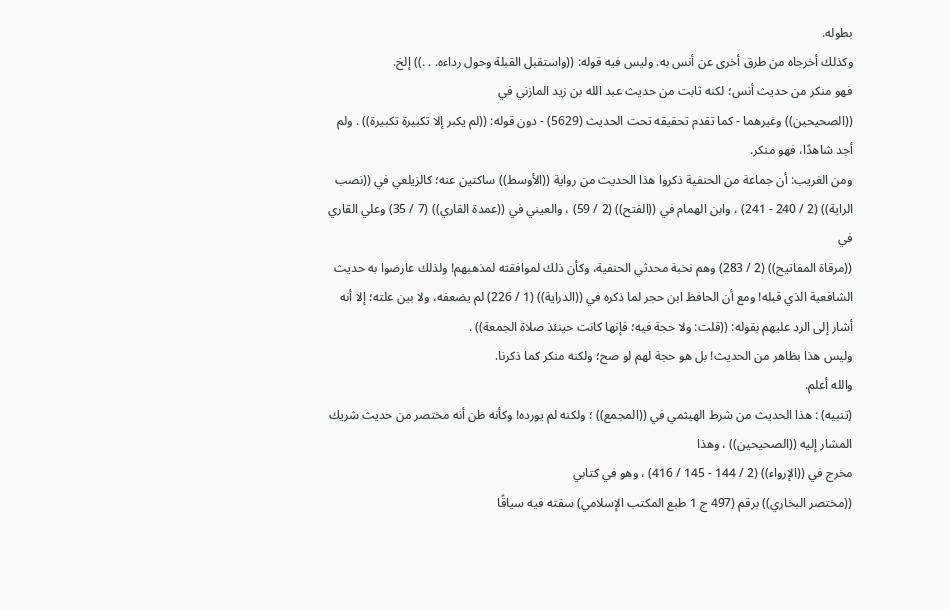بطوله.
وكذلك أخرجاه من طرق أخرى عن أنس به. وليس فيه قوله: ((واستقبل القبلة وحول رداءه. . .)) إلخ.
فهو منكر من حديث أنس؛ لكنه ثابت من حديث عبد الله بن زيد المازني في
((الصحيحين)) وغيرهما - كما تقدم تحقيقه تحت الحديث (5629) - دون قوله: ((لم يكبر إلا تكبيرة تكبيرة)) . ولم أجد شاهدًا، فهو منكر.
ومن الغريب: أن جماعة من الحنفية ذكروا هذا الحديث من رواية ((الأوسط)) ساكتين عنه؛ كالزيلعي في ((نصب الراية)) (2 / 240 - 241) ، وابن الهمام في ((الفتح)) (2 / 59) ، والعيني في ((عمدة القاري)) (7 / 35) وعلي القاري في
((مرقاة المفاتيح)) (2 / 283) وهم نخبة محدثي الحنفية، وكأن ذلك لموافقته لمذهبهم! ولذلك عارضوا به حديث الشافعية الذي قبله! ومع أن الحافظ ابن حجر لما ذكره في ((الدراية)) (1 / 226) لم يضعفه، ولا بين علته؛ إلا أنه أشار إلى الرد عليهم بقوله: ((قلت: ولا حجة فيه؛ فإنها كانت حينئذ صلاة الجمعة)) .
وليس هذا بظاهر من الحديث! بل هو حجة لهم لو صح؛ ولكنه منكر كما ذكرنا.
والله أعلم.
(تنبيه) : هذا الحديث من شرط الهيثمي في ((المجمع)) ؛ ولكنه لم يورده! وكأنه ظن أنه مختصر من حديث شريك المشار إليه ((الصحيحين)) ، وهذا
مخرج في ((الإرواء)) (2 / 144 - 145 / 416) ، وهو في كتابي
((مختصر البخاري)) برقم (497 ج 1 طبع المكتب الإسلامي) سقته فيه سياقًا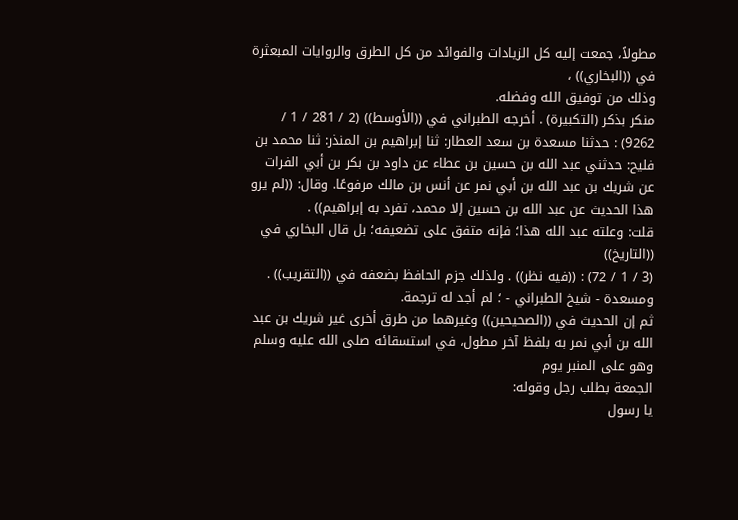مطولاً، جمعت إليه كل الزيادات والفوائد من كل الطرق والروايات المبعثرة في ((البخاري)) ،
وذلك من توفيق الله وفضله.
منكر بذكر (التكبيرة) . أخرجه الطبراني في ((الأوسط)) (2 / 281 / 1 / 9262) : حدثنا مسعدة بن سعد العطار: ثنا إبراهيم بن المنذر: ثنا محمد بن فليح: حدثني عبد الله بن حسين بن عطاء عن داود بن بكر بن أبي الفرات عن شريك بن عبد الله بن أبي نمر عن أنس بن مالك مرفوعًا. وقال: ((لم يرو هذا الحديث عن عبد الله بن حسين إلا محمد، تفرد به إبراهيم)) .
قلت: وعلته عبد الله هذا؛ فإنه متفق على تضعيفه؛ بل قال البخاري في ((التاريخ))
(3 / 1 / 72) : ((فيه نظر)) . ولذلك جزم الحافظ بضعفه في ((التقريب)) .
ومسعدة - شيخ الطبراني - ؛ لم أجد له ترجمة.
ثم إن الحديث في ((الصحيحين)) وغيرهما من طرق أخرى غير شريك بن عبد الله بن أبي نمر به بلفظ آخر مطول، في استسقائه صلى الله عليه وسلم وهو على المنبر يوم
الجمعة بطلب رجل وقوله:
يا رسول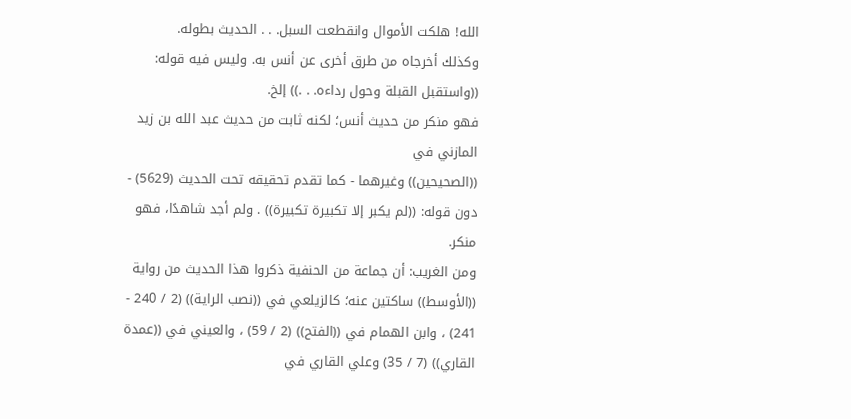الله! هلكت الأموال وانقطعت السبل. . . الحديث بطوله.
وكذلك أخرجاه من طرق أخرى عن أنس به. وليس فيه قوله: ((واستقبل القبلة وحول رداءه. . .)) إلخ.
فهو منكر من حديث أنس؛ لكنه ثابت من حديث عبد الله بن زيد المازني في
((الصحيحين)) وغيرهما - كما تقدم تحقيقه تحت الحديث (5629) - دون قوله: ((لم يكبر إلا تكبيرة تكبيرة)) . ولم أجد شاهدًا، فهو منكر.
ومن الغريب: أن جماعة من الحنفية ذكروا هذا الحديث من رواية ((الأوسط)) ساكتين عنه؛ كالزيلعي في ((نصب الراية)) (2 / 240 - 241) ، وابن الهمام في ((الفتح)) (2 / 59) ، والعيني في ((عمدة القاري)) (7 / 35) وعلي القاري في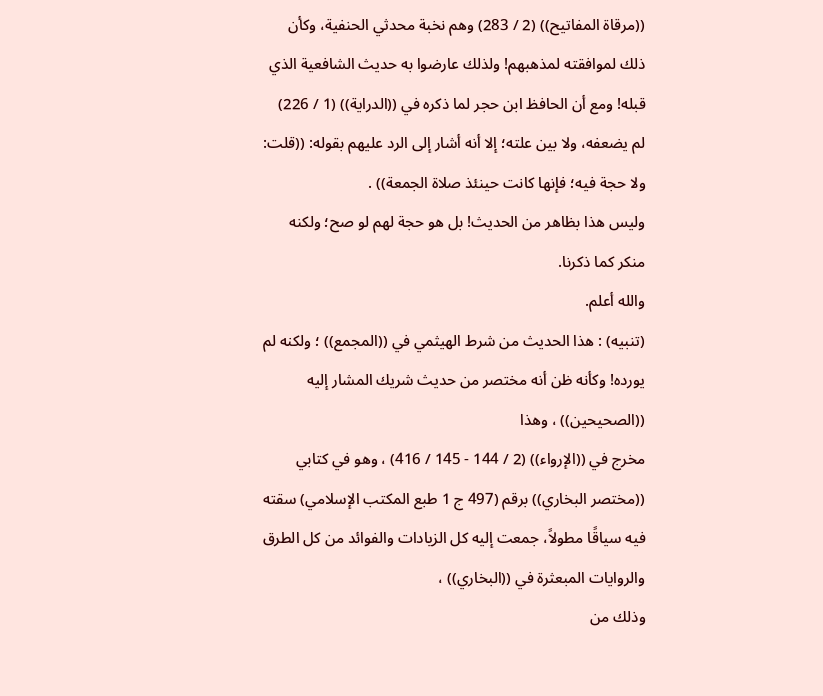((مرقاة المفاتيح)) (2 / 283) وهم نخبة محدثي الحنفية، وكأن ذلك لموافقته لمذهبهم! ولذلك عارضوا به حديث الشافعية الذي قبله! ومع أن الحافظ ابن حجر لما ذكره في ((الدراية)) (1 / 226) لم يضعفه، ولا بين علته؛ إلا أنه أشار إلى الرد عليهم بقوله: ((قلت: ولا حجة فيه؛ فإنها كانت حينئذ صلاة الجمعة)) .
وليس هذا بظاهر من الحديث! بل هو حجة لهم لو صح؛ ولكنه منكر كما ذكرنا.
والله أعلم.
(تنبيه) : هذا الحديث من شرط الهيثمي في ((المجمع)) ؛ ولكنه لم يورده! وكأنه ظن أنه مختصر من حديث شريك المشار إليه ((الصحيحين)) ، وهذا
مخرج في ((الإرواء)) (2 / 144 - 145 / 416) ، وهو في كتابي
((مختصر البخاري)) برقم (497 ج 1 طبع المكتب الإسلامي) سقته فيه سياقًا مطولاً، جمعت إليه كل الزيادات والفوائد من كل الطرق والروايات المبعثرة في ((البخاري)) ،
وذلك من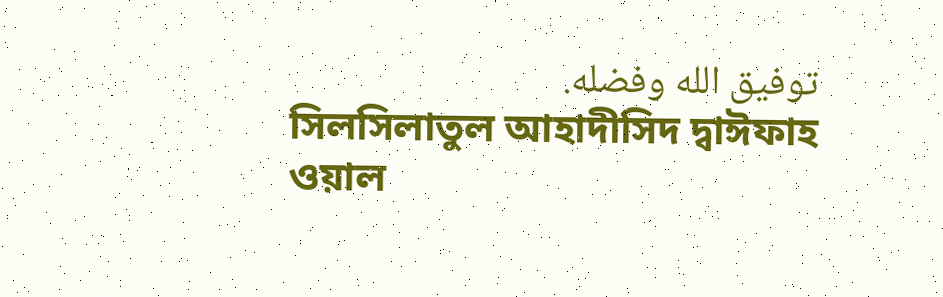توفيق الله وفضله.
সিলসিলাতুল আহাদীসিদ দ্বাঈফাহ ওয়াল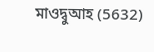মাওদ্বুআহ (5632)